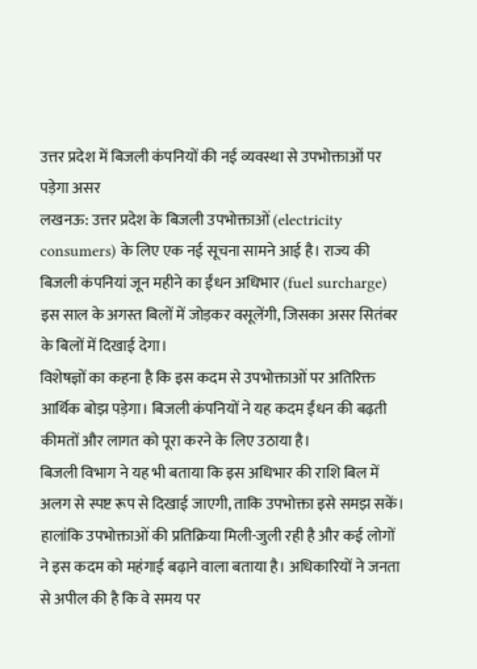उत्तर प्रदेश में बिजली कंपनियों की नई व्यवस्था से उपभोक्ताओं पर पड़ेगा असर
लखनऊ: उत्तर प्रदेश के बिजली उपभोक्ताओं (electricity consumers) के लिए एक नई सूचना सामने आई है। राज्य की बिजली कंपनियां जून महीने का ईंधन अधिभार (fuel surcharge) इस साल के अगस्त बिलों में जोड़कर वसूलेंगी, जिसका असर सितंबर के बिलों में दिखाई देगा।
विशेषज्ञों का कहना है कि इस कदम से उपभोक्ताओं पर अतिरिक्त आर्थिक बोझ पड़ेगा। बिजली कंपनियों ने यह कदम ईंधन की बढ़ती कीमतों और लागत को पूरा करने के लिए उठाया है।
बिजली विभाग ने यह भी बताया कि इस अधिभार की राशि बिल में अलग से स्पष्ट रूप से दिखाई जाएगी, ताकि उपभोक्ता इसे समझ सकें। हालांकि उपभोक्ताओं की प्रतिक्रिया मिली-जुली रही है और कई लोगों ने इस कदम को महंगाई बढ़ाने वाला बताया है। अधिकारियों ने जनता से अपील की है कि वे समय पर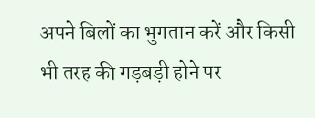अपने बिलों का भुगतान करें और किसी भी तरह की गड़बड़ी होने पर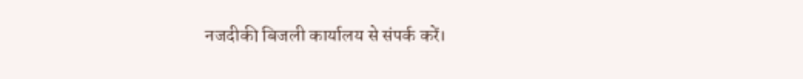नजदीकी बिजली कार्यालय से संपर्क करें।